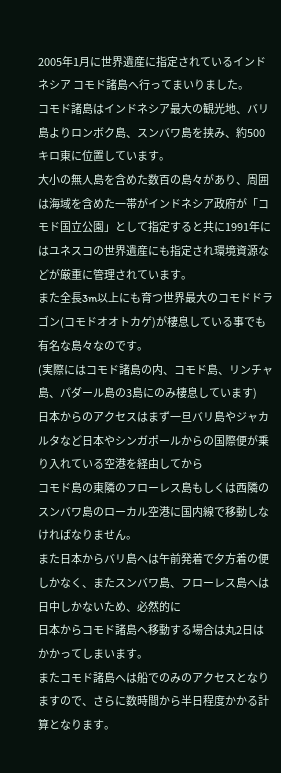2005年1月に世界遺産に指定されているインドネシア コモド諸島へ行ってまいりました。
コモド諸島はインドネシア最大の観光地、バリ島よりロンボク島、スンバワ島を挟み、約500キロ東に位置しています。
大小の無人島を含めた数百の島々があり、周囲は海域を含めた一帯がインドネシア政府が「コモド国立公園」として指定すると共に1991年にはユネスコの世界遺産にも指定され環境資源などが厳重に管理されています。
また全長3m以上にも育つ世界最大のコモドドラゴン(コモドオオトカゲ)が棲息している事でも有名な島々なのです。
(実際にはコモド諸島の内、コモド島、リンチャ島、パダール島の3島にのみ棲息しています)
日本からのアクセスはまず一旦バリ島やジャカルタなど日本やシンガポールからの国際便が乗り入れている空港を経由してから
コモド島の東隣のフローレス島もしくは西隣のスンバワ島のローカル空港に国内線で移動しなければなりません。
また日本からバリ島へは午前発着で夕方着の便しかなく、またスンバワ島、フローレス島へは日中しかないため、必然的に
日本からコモド諸島へ移動する場合は丸2日はかかってしまいます。
またコモド諸島へは船でのみのアクセスとなりますので、さらに数時間から半日程度かかる計算となります。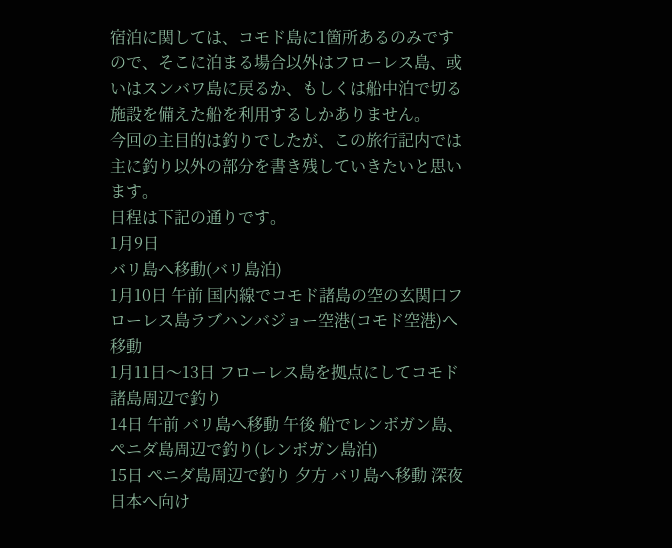宿泊に関しては、コモド島に1箇所あるのみですので、そこに泊まる場合以外はフローレス島、或いはスンバワ島に戻るか、もしくは船中泊で切る施設を備えた船を利用するしかありません。
今回の主目的は釣りでしたが、この旅行記内では主に釣り以外の部分を書き残していきたいと思います。
日程は下記の通りです。
1月9日
バリ島へ移動(バリ島泊)
1月10日 午前 国内線でコモド諸島の空の玄関口フローレス島ラブハンバジョー空港(コモド空港)へ移動
1月11日〜13日 フローレス島を拠点にしてコモド諸島周辺で釣り
14日 午前 バリ島へ移動 午後 船でレンボガン島、ぺニダ島周辺で釣り(レンボガン島泊)
15日 ぺニダ島周辺で釣り 夕方 バリ島へ移動 深夜 日本へ向け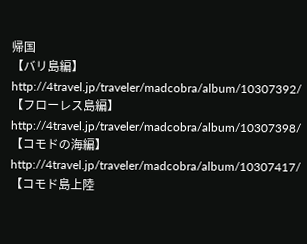帰国
【バリ島編】
http://4travel.jp/traveler/madcobra/album/10307392/【フローレス島編】
http://4travel.jp/traveler/madcobra/album/10307398/【コモドの海編】
http://4travel.jp/traveler/madcobra/album/10307417/【コモド島上陸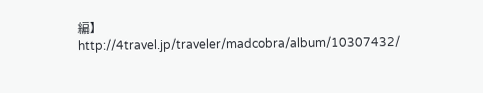編】
http://4travel.jp/traveler/madcobra/album/10307432/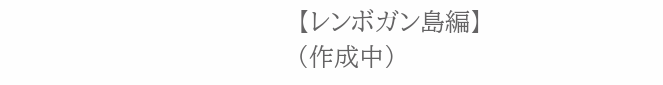【レンボガン島編】
(作成中)